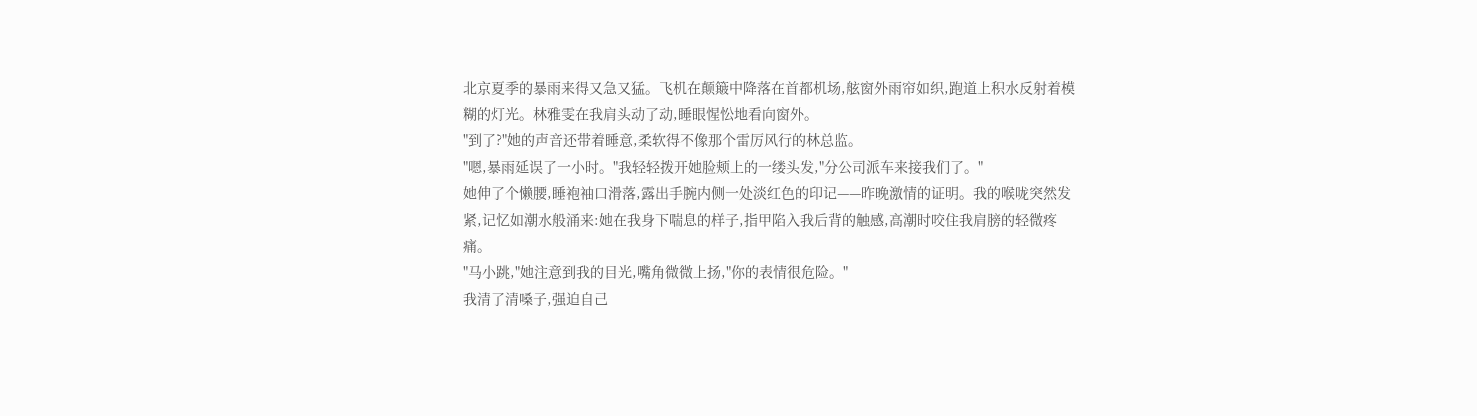北京夏季的暴雨来得又急又猛。飞机在颠簸中降落在首都机场,舷窗外雨帘如织,跑道上积水反射着模糊的灯光。林雅雯在我肩头动了动,睡眼惺忪地看向窗外。
"到了?"她的声音还带着睡意,柔软得不像那个雷厉风行的林总监。
"嗯,暴雨延误了一小时。"我轻轻拨开她脸颊上的一缕头发,"分公司派车来接我们了。"
她伸了个懒腰,睡袍袖口滑落,露出手腕内侧一处淡红色的印记——昨晚激情的证明。我的喉咙突然发紧,记忆如潮水般涌来:她在我身下喘息的样子,指甲陷入我后背的触感,高潮时咬住我肩膀的轻微疼痛。
"马小跳,"她注意到我的目光,嘴角微微上扬,"你的表情很危险。"
我清了清嗓子,强迫自己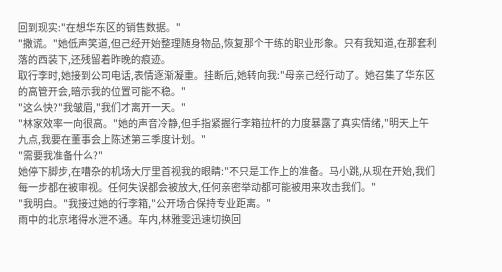回到现实:"在想华东区的销售数据。"
"撒谎。"她低声笑道,但己经开始整理随身物品,恢复那个干练的职业形象。只有我知道,在那套利落的西装下,还残留着昨晚的痕迹。
取行李时,她接到公司电话,表情逐渐凝重。挂断后,她转向我:"母亲己经行动了。她召集了华东区的高管开会,暗示我的位置可能不稳。"
"这么快?"我皱眉,"我们才离开一天。"
"林家效率一向很高。"她的声音冷静,但手指紧握行李箱拉杆的力度暴露了真实情绪,"明天上午九点,我要在董事会上陈述第三季度计划。"
"需要我准备什么?"
她停下脚步,在嘈杂的机场大厅里首视我的眼睛:"不只是工作上的准备。马小跳,从现在开始,我们每一步都在被审视。任何失误都会被放大,任何亲密举动都可能被用来攻击我们。"
"我明白。"我接过她的行李箱,"公开场合保持专业距离。"
雨中的北京堵得水泄不通。车内,林雅雯迅速切换回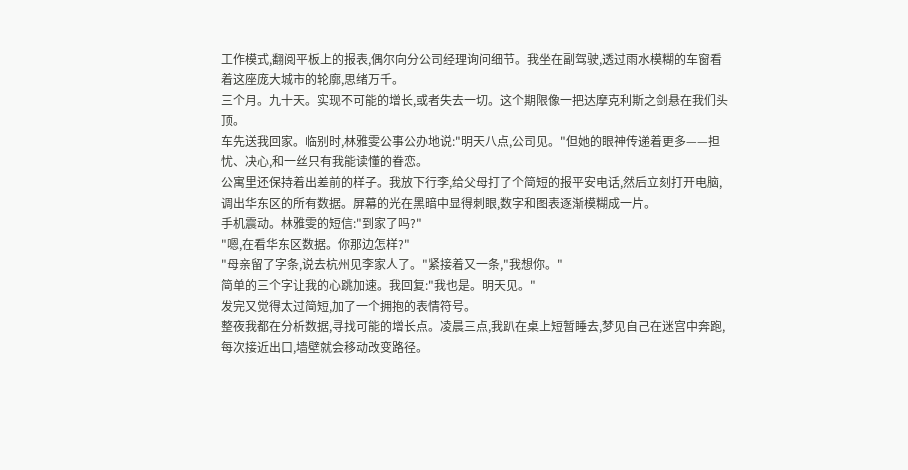工作模式,翻阅平板上的报表,偶尔向分公司经理询问细节。我坐在副驾驶,透过雨水模糊的车窗看着这座庞大城市的轮廓,思绪万千。
三个月。九十天。实现不可能的增长,或者失去一切。这个期限像一把达摩克利斯之剑悬在我们头顶。
车先送我回家。临别时,林雅雯公事公办地说:"明天八点,公司见。"但她的眼神传递着更多——担忧、决心,和一丝只有我能读懂的眷恋。
公寓里还保持着出差前的样子。我放下行李,给父母打了个简短的报平安电话,然后立刻打开电脑,调出华东区的所有数据。屏幕的光在黑暗中显得刺眼,数字和图表逐渐模糊成一片。
手机震动。林雅雯的短信:"到家了吗?"
"嗯,在看华东区数据。你那边怎样?"
"母亲留了字条,说去杭州见李家人了。"紧接着又一条,"我想你。"
简单的三个字让我的心跳加速。我回复:"我也是。明天见。"
发完又觉得太过简短,加了一个拥抱的表情符号。
整夜我都在分析数据,寻找可能的增长点。凌晨三点,我趴在桌上短暂睡去,梦见自己在迷宫中奔跑,每次接近出口,墙壁就会移动改变路径。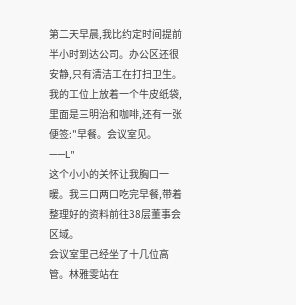第二天早晨,我比约定时间提前半小时到达公司。办公区还很安静,只有清洁工在打扫卫生。我的工位上放着一个牛皮纸袋,里面是三明治和咖啡,还有一张便签:"早餐。会议室见。——L"
这个小小的关怀让我胸口一暖。我三口两口吃完早餐,带着整理好的资料前往38层董事会区域。
会议室里己经坐了十几位高管。林雅雯站在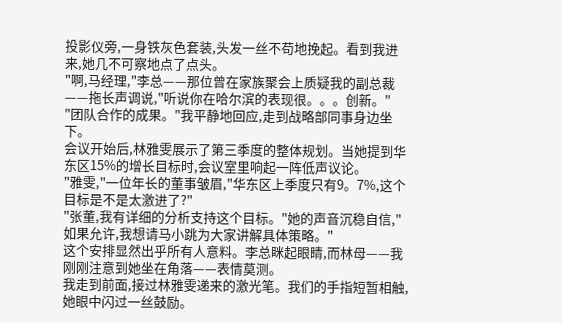投影仪旁,一身铁灰色套装,头发一丝不苟地挽起。看到我进来,她几不可察地点了点头。
"啊,马经理,"李总——那位曾在家族聚会上质疑我的副总裁——拖长声调说,"听说你在哈尔滨的表现很。。。创新。"
"团队合作的成果。"我平静地回应,走到战略部同事身边坐下。
会议开始后,林雅雯展示了第三季度的整体规划。当她提到华东区15%的增长目标时,会议室里响起一阵低声议论。
"雅雯,"一位年长的董事皱眉,"华东区上季度只有9。7%,这个目标是不是太激进了?"
"张董,我有详细的分析支持这个目标。"她的声音沉稳自信,"如果允许,我想请马小跳为大家讲解具体策略。"
这个安排显然出乎所有人意料。李总眯起眼睛,而林母——我刚刚注意到她坐在角落——表情莫测。
我走到前面,接过林雅雯递来的激光笔。我们的手指短暂相触,她眼中闪过一丝鼓励。